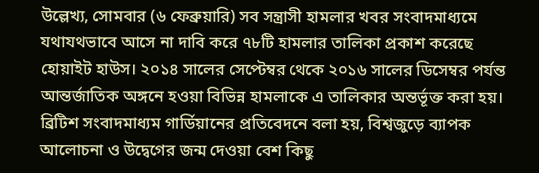উল্লেখ্য, সোমবার (৬ ফেব্রুয়ারি) সব সন্ত্রাসী হামলার খবর সংবাদমাধ্যমে যথাযথভাবে আসে না দাবি করে ৭৮টি হামলার তালিকা প্রকাশ করেছে হোয়াইট হাউস। ২০১৪ সালের সেপ্টেম্বর থেকে ২০১৬ সালের ডিসেম্বর পর্যন্ত আন্তর্জাতিক অঙ্গনে হওয়া বিভিন্ন হামলাকে এ তালিকার অন্তর্ভূক্ত করা হয়।
ব্রিটিশ সংবাদমাধ্যম গার্ডিয়ানের প্রতিবেদনে বলা হয়, বিশ্বজুড়ে ব্যাপক আলোচনা ও উদ্বেগের জন্ম দেওয়া বেশ কিছু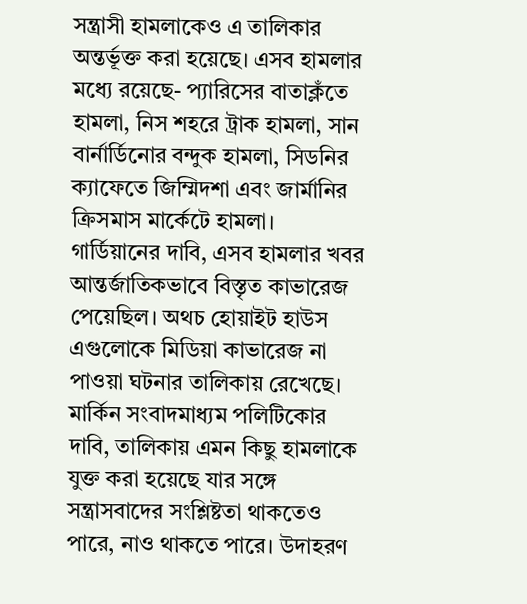সন্ত্রাসী হামলাকেও এ তালিকার অন্তর্ভূক্ত করা হয়েছে। এসব হামলার মধ্যে রয়েছে- প্যারিসের বাতাক্লঁতে হামলা, নিস শহরে ট্রাক হামলা, সান বার্নার্ডিনোর বন্দুক হামলা, সিডনির ক্যাফেতে জিম্মিদশা এবং জার্মানির ক্রিসমাস মার্কেটে হামলা। গার্ডিয়ানের দাবি, এসব হামলার খবর আন্তর্জাতিকভাবে বিস্তৃত কাভারেজ পেয়েছিল। অথচ হোয়াইট হাউস এগুলোকে মিডিয়া কাভারেজ না পাওয়া ঘটনার তালিকায় রেখেছে।
মার্কিন সংবাদমাধ্যম পলিটিকোর দাবি, তালিকায় এমন কিছু হামলাকে যুক্ত করা হয়েছে যার সঙ্গে সন্ত্রাসবাদের সংশ্লিষ্টতা থাকতেও পারে, নাও থাকতে পারে। উদাহরণ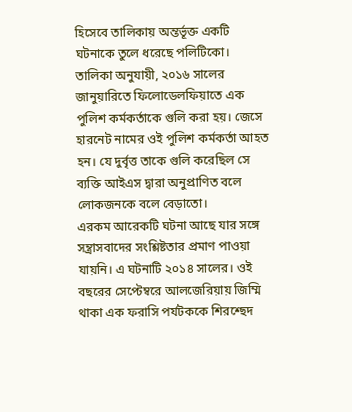হিসেবে তালিকায় অন্তর্ভূক্ত একটি ঘটনাকে তুলে ধরেছে পলিটিকো। তালিকা অনুযায়ী, ২০১৬ সালের জানুয়ারিতে ফিলোডেলফিয়াতে এক পুলিশ কর্মকর্তাকে গুলি করা হয়। জেসে হারনেট নামের ওই পুলিশ কর্মকর্তা আহত হন। যে দুর্বৃত্ত তাকে গুলি করেছিল সে ব্যক্তি আইএস দ্বারা অনুপ্রাণিত বলে লোকজনকে বলে বেড়াতো।
এরকম আরেকটি ঘটনা আছে যার সঙ্গে সন্ত্রাসবাদের সংশ্লিষ্টতার প্রমাণ পাওয়া যায়নি। এ ঘটনাটি ২০১৪ সালের। ওই বছরের সেপ্টেম্বরে আলজেরিয়ায় জিম্মি থাকা এক ফরাসি পর্যটককে শিরশ্ছেদ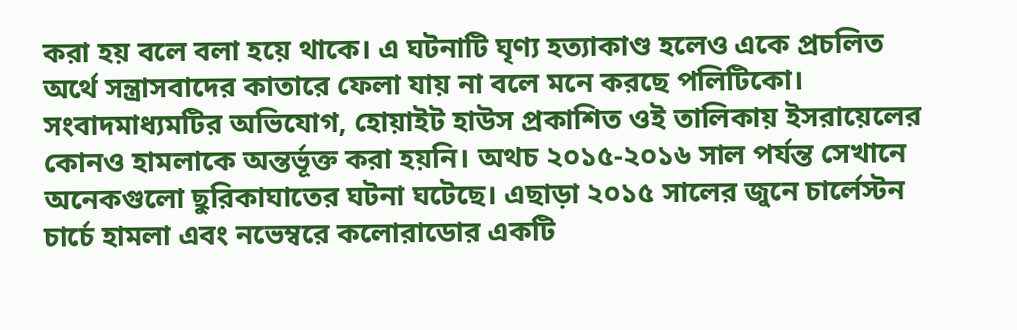করা হয় বলে বলা হয়ে থাকে। এ ঘটনাটি ঘৃণ্য হত্যাকাণ্ড হলেও একে প্রচলিত অর্থে সন্ত্রাসবাদের কাতারে ফেলা যায় না বলে মনে করছে পলিটিকো।
সংবাদমাধ্যমটির অভিযোগ, হোয়াইট হাউস প্রকাশিত ওই তালিকায় ইসরায়েলের কোনও হামলাকে অন্তর্ভূক্ত করা হয়নি। অথচ ২০১৫-২০১৬ সাল পর্যন্ত সেখানে অনেকগুলো ছুরিকাঘাতের ঘটনা ঘটেছে। এছাড়া ২০১৫ সালের জুনে চার্লেস্টন চার্চে হামলা এবং নভেম্বরে কলোরাডোর একটি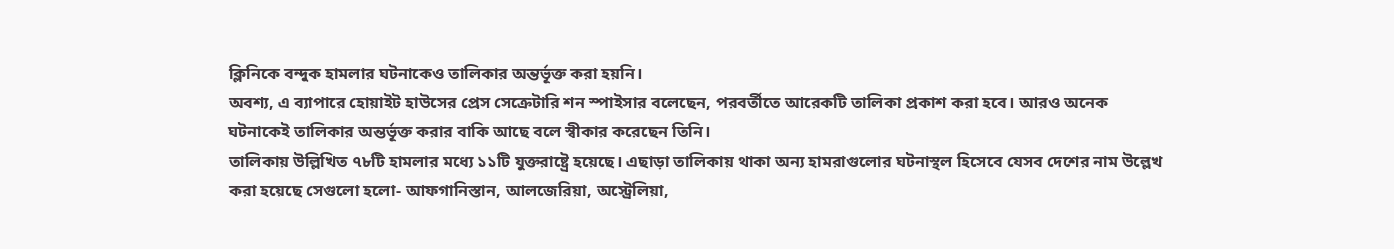ক্লিনিকে বন্দুক হামলার ঘটনাকেও তালিকার অন্তর্ভূক্ত করা হয়নি।
অবশ্য, এ ব্যাপারে হোয়াইট হাউসের প্রেস সেক্রেটারি শন স্পাইসার বলেছেন, পরবর্তীতে আরেকটি তালিকা প্রকাশ করা হবে। আরও অনেক ঘটনাকেই তালিকার অন্তর্ভূক্ত করার বাকি আছে বলে স্বীকার করেছেন তিনি।
তালিকায় উল্লিখিত ৭৮টি হামলার মধ্যে ১১টি যুক্তরাষ্ট্রে হয়েছে। এছাড়া তালিকায় থাকা অন্য হামরাগুলোর ঘটনাস্থল হিসেবে যেসব দেশের নাম উল্লেখ করা হয়েছে সেগুলো হলো- আফগানিস্তান, আলজেরিয়া, অস্ট্রেলিয়া,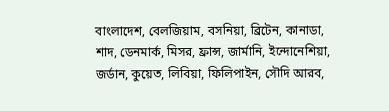বাংলাদেশ, বেলজিয়াম, বসনিয়া, ব্রিটেন, কানাডা, শাদ, ডেনমার্ক, মিসর, ফ্রান্স, জার্মানি, ইন্দোনেশিয়া, জর্ডান, কুয়েত, লিবিয়া, ফিলিপাইন, সৌদি আরব,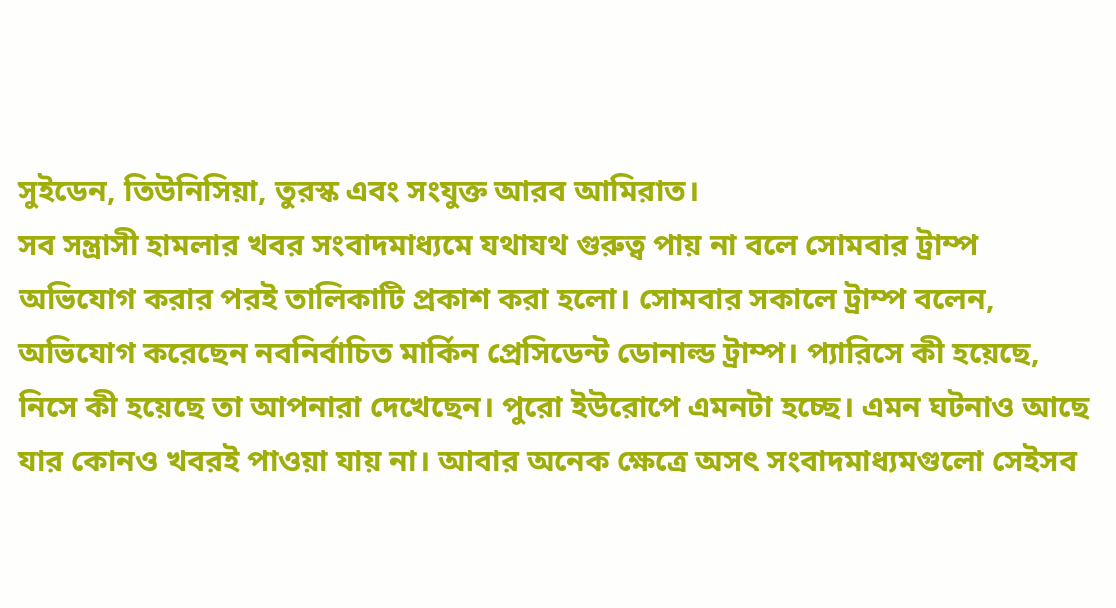সুইডেন, তিউনিসিয়া, তুরস্ক এবং সংযুক্ত আরব আমিরাত।
সব সন্ত্রাসী হামলার খবর সংবাদমাধ্যমে যথাযথ গুরুত্ব পায় না বলে সোমবার ট্রাম্প অভিযোগ করার পরই তালিকাটি প্রকাশ করা হলো। সোমবার সকালে ট্রাম্প বলেন, অভিযোগ করেছেন নবনির্বাচিত মার্কিন প্রেসিডেন্ট ডোনাল্ড ট্রাম্প। প্যারিসে কী হয়েছে, নিসে কী হয়েছে তা আপনারা দেখেছেন। পুরো ইউরোপে এমনটা হচ্ছে। এমন ঘটনাও আছে যার কোনও খবরই পাওয়া যায় না। আবার অনেক ক্ষেত্রে অসৎ সংবাদমাধ্যমগুলো সেইসব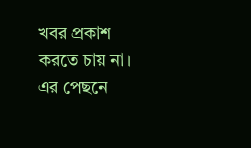খবর প্রকাশ করতে চায় না। এর পেছনে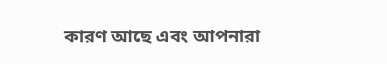কারণ আছে এবং আপনারা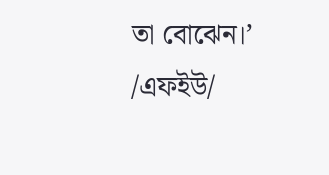তা বোঝেন।’
/এফইউ/